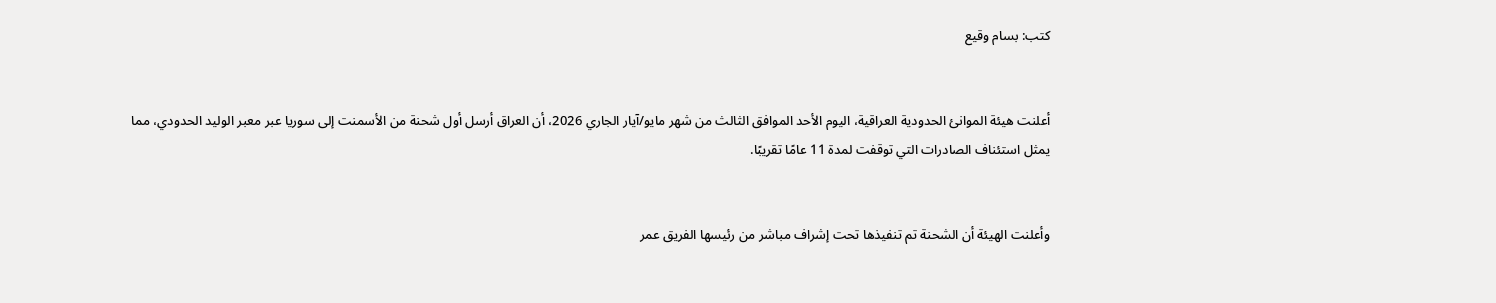كتب: بسام وقيع


أعلنت هيئة الموانئ الحدودية العراقية، اليوم الأحد الموافق الثالث من شهر مايو/آيار الجاري 2026، أن العراق أرسل أول شحنة من الأسمنت إلى سوريا عبر معبر الوليد الحدودي، مما يمثل استئناف الصادرات التي توقفت لمدة 11 عامًا تقريبًا.


وأعلنت الهيئة أن الشحنة تم تنفيذها تحت إشراف مباشر من رئيسها الفريق عمر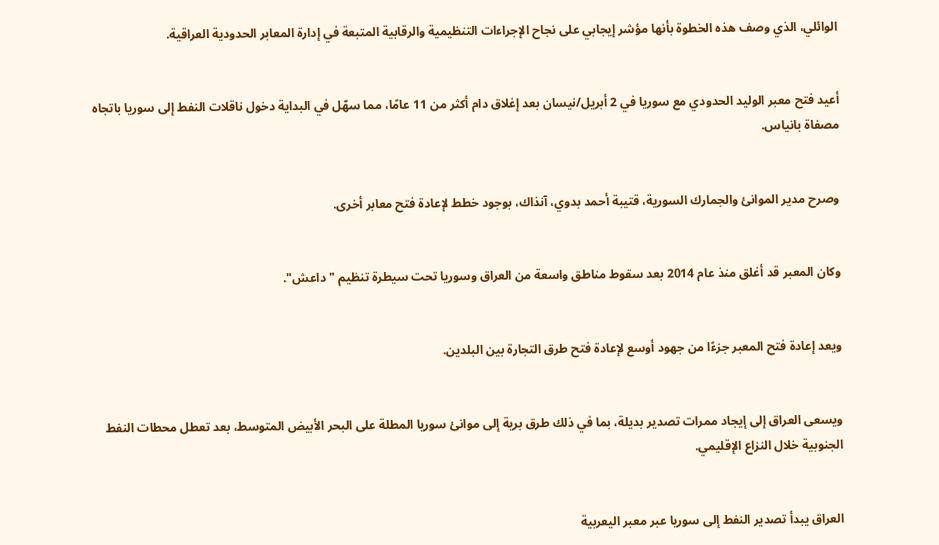الوائلي، الذي وصف هذه الخطوة بأنها مؤشر إيجابي على نجاح الإجراءات التنظيمية والرقابية المتبعة في إدارة المعابر الحدودية العراقية.


أعيد فتح معبر الوليد الحدودي مع سوريا في 2 أبريل/نيسان بعد إغلاق دام أكثر من 11 عامًا، مما سهّل في البداية دخول ناقلات النفط إلى سوريا باتجاه مصفاة بانياس.


وصرح مدير الموانئ والجمارك السورية، قتيبة أحمد بدوي، آنذاك، بوجود خطط لإعادة فتح معابر أخرى.


وكان المعبر قد أغلق منذ عام 2014 بعد سقوط مناطق واسعة من العراق وسوريا تحت سيطرة تنظيم "داعش".


ويعد إعادة فتح المعبر جزءًا من جهود أوسع لإعادة فتح طرق التجارة بين البلدين.


ويسعى العراق إلى إيجاد ممرات تصدير بديلة، بما في ذلك طرق برية إلى موانئ سوريا المطلة على البحر الأبيض المتوسط، بعد تعطل محطات النفط الجنوبية خلال النزاع الإقليمي.


العراق يبدأ تصدير النفط إلى سوريا عبر معبر اليعربية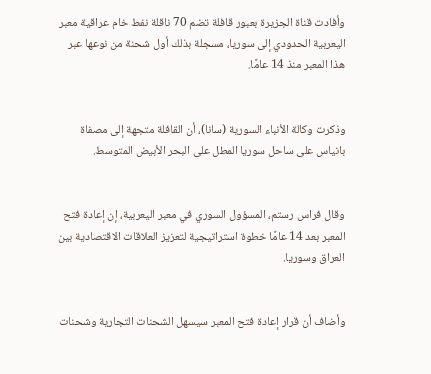وأفادت قناة الجزيرة بعبور قافلة تضم 70 ناقلة نفط خام عراقية معبر اليعربية الحدودي إلى سوريا، مسجلة بذلك أول شحنة من نوعها عبر هذا المعبر منذ 14 عامًا.


وذكرت وكالة الأنباء السورية (سانا)، أن القافلة متجهة إلى مصفاة بانياس على ساحل سوريا المطل على البحر الأبيض المتوسط.


وقال فراس رستم، المسؤول السوري في معبر اليعربية، إن إعادة فتح المعبر بعد 14 عامًا خطوة استراتيجية لتعزيز العلاقات الاقتصادية بين العراق وسوريا.


وأضاف أن قرار إعادة فتح المعبر سيسهل الشحنات التجارية وشحنات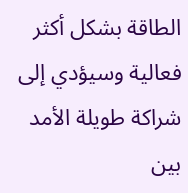الطاقة بشكل أكثر فعالية وسيؤدي إلى شراكة طويلة الأمد بين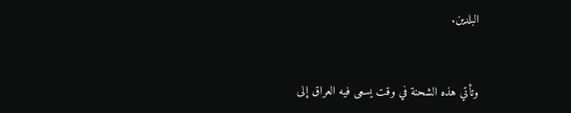البلدين.


وتأتي هذه الشحنة في وقت يسعى فيه العراق إلى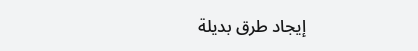إيجاد طرق بديلة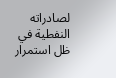لصادراته النفطية في ظل استمرار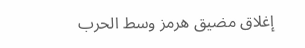إغلاق مضيق هرمز وسط الحرب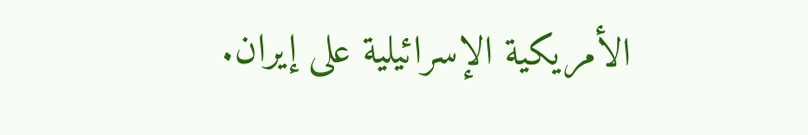الأمريكية الإسرائيلية على إيران.